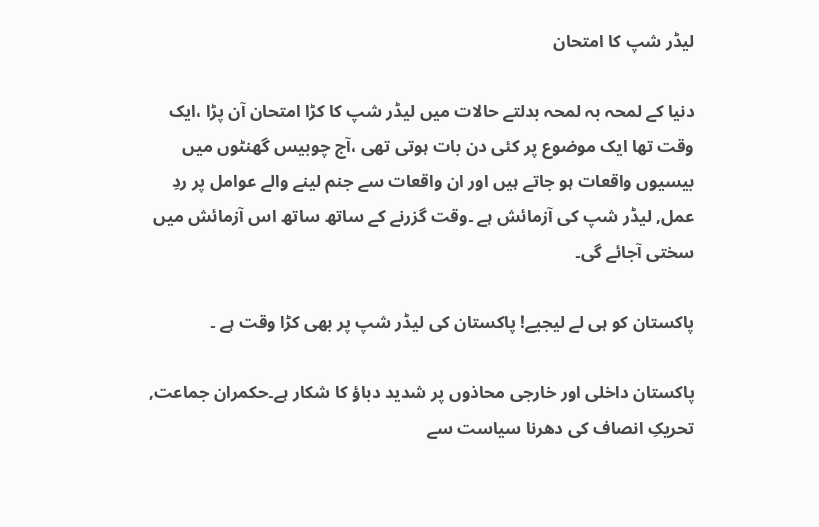لیڈر شپ کا امتحان

دنیا کے لمحہ بہ لمحہ بدلتے حالات میں لیڈر شپ کا کڑا امتحان آن پڑا ،ایک وقت تھا ایک موضوع پر کئی دن بات ہوتی تھی ،آج چوبیس گھنٹوں میں بیسیوں واقعات ہو جاتے ہیں اور ان واقعات سے جنم لینے والے عوامل پر ردِ عمل, لیڈر شپ کی آزمائش ہے ۔وقت گزرنے کے ساتھ ساتھ اس آزمائش میں سختی آجائے گی۔

پاکستان کو ہی لے لیجیے! پاکستان کی لیڈر شپ پر بھی کڑا وقت ہے ۔

پاکستان داخلی اور خارجی محاذوں پر شدید دباؤ کا شکار ہے۔حکمران جماعت, تحریکِ انصاف کی دھرنا سیاست سے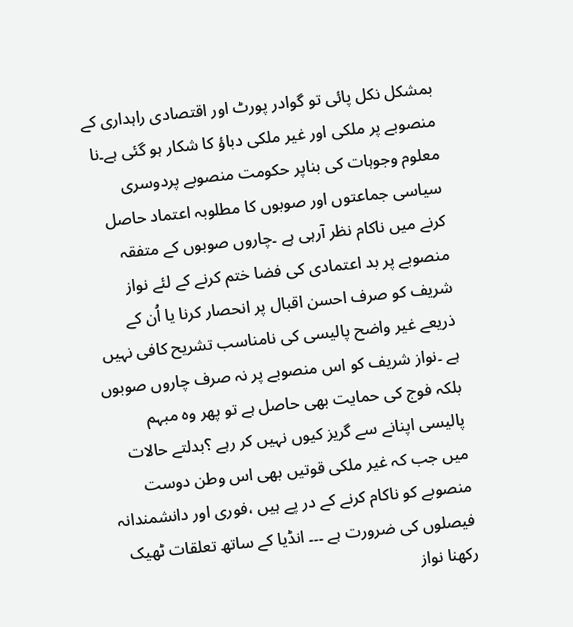بمشکل نکل پائی تو گوادر پورٹ اور اقتصادی راہداری کے منصوبے پر ملکی اور غیر ملکی دباؤ کا شکار ہو گئی ہے۔نا معلوم وجوہات کی بناپر حکومت منصوبے پردوسری سیاسی جماعتوں اور صوبوں کا مطلوبہ اعتماد حاصل کرنے میں ناکام نظر آرہی ہے ۔چاروں صوبوں کے متفقہ منصوبے پر بد اعتمادی کی فضا ختم کرنے کے لئے نواز شریف کو صرف احسن اقبال پر انحصار کرنا یا اُن کے ذریعے غیر واضح پالیسی کی نامناسب تشریح کافی نہیں ہے ۔نواز شریف کو اس منصوبے پر نہ صرف چاروں صوبوں بلکہ فوج کی حمایت بھی حاصل ہے تو پھر وہ مبہم پالیسی اپنانے سے گریز کیوں نہیں کر رہے ؟بدلتے حالات میں جب کہ غیر ملکی قوتیں بھی اس وطن دوست منصوبے کو ناکام کرنے کے در پے ہیں ،فوری اور دانشمندانہ فیصلوں کی ضرورت ہے ۔۔۔ انڈیا کے ساتھ تعلقات ٹھیک رکھنا نواز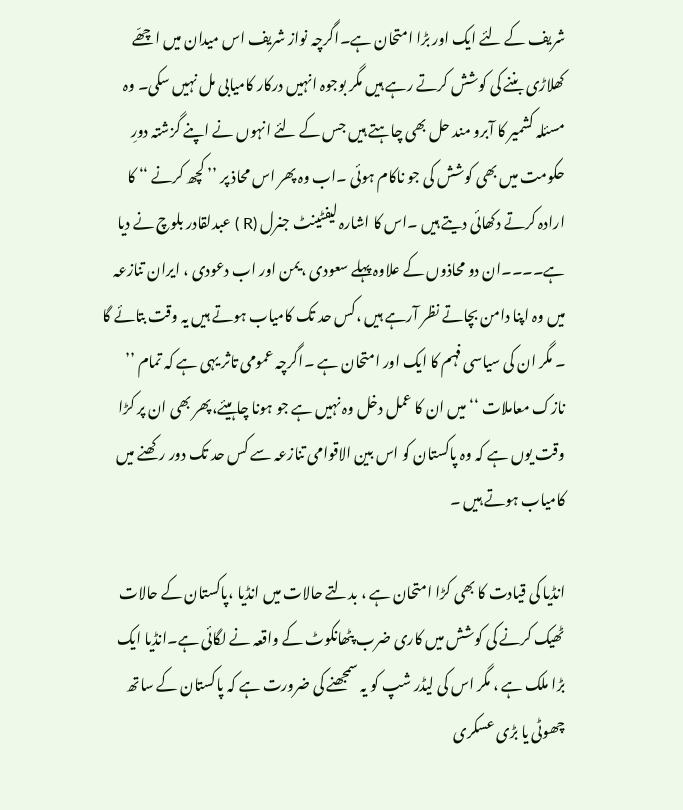شریف کے لئے ایک اور بڑا امتحان ہے۔اگرچہ نواز شریف اس میدان میں اچھّے کھلاڑی بننے کی کوشش کرتے رہے ہیں مگر بوجوہ انہیں درکار کامیابی مل نہیں سکی۔ وہ مسئلہ کشمیر کا آبرو مند حل بھی چاہتے ہیں جس کے لئے انہوں نے اپنے گزشتہ دورِ حکومت میں بھی کوشش کی جو ناکام ہوئی ۔اب وہ پھر اس محاذ پر ’’ کچھ کرنے ‘‘ کا ارادہ کرتے دکھائی دیتے ہیں ۔اس کا اشارہ لیفٹینٹ جنرل (R ) عبدلقادر بلوچ نے دیا ہے۔۔۔۔ان دو محاذوں کے علاوہ پہلے سعودی ،یمن اور اب دعودی ، ایران تنازعہ میں وہ اپنا دامن بچاتے نظر آرہے ہیں ،کس حد تک کامیاب ہوتے ہیں یہ وقت بتائے گا ۔ مگر ان کی سیاسی فہم کا ایک اور امتحان ہے ۔اگرچہ عمومی تاثر یہی ہے کہ تمام ’’ نازک معاملات ‘‘ میں ان کا عمل دخل وہ نہیں ہے جو ہونا چاہیئے،پھر بھی ان پر کڑا وقت یوں ہے کہ وہ پاکستان کو اس بین الاقوامی تنازعہ سے کس حد تک دور رکھنے میں کامیاب ہوتے ہیں ۔

انڈیا کی قیادت کا بھی کڑا امتحان ہے ، بدلتے حالات میں انڈیا ،پاکستان کے حالات ٹھیک کرنے کی کوشش میں کاری ضرب پٹھانکوٹ کے واقعہ نے لگائی ہے۔انڈیا ایک بڑا ملک ہے ، مگر اس کی لیڈر شپ کو یہ سمجھنے کی ضرورت ہے کہ پاکستان کے ساتھ چھوٹی یا بڑی عسکری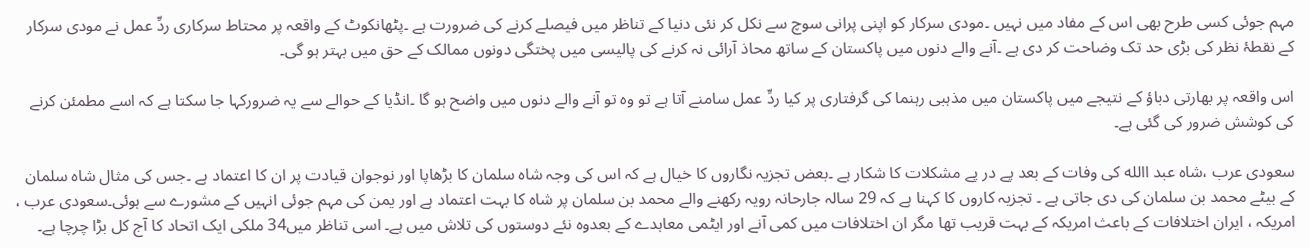مہم جوئی کسی طرح بھی اس کے مفاد میں نہیں ۔مودی سرکار کو اپنی پرانی سوچ سے نکل کر نئی دنیا کے تناظر میں فیصلے کرنے کی ضرورت ہے ۔پٹھانکوٹ کے واقعہ پر محتاط سرکاری ردِّ عمل نے مودی سرکار کے نقطۂ نظر کی بڑی حد تک وضاحت کر دی ہے ۔آنے والے دنوں میں پاکستان کے ساتھ محاذ آرائی نہ کرنے کی پالیسی میں پختگی دونوں ممالک کے حق میں بہتر ہو گی۔

اس واقعہ پر بھارتی دباؤ کے نتیجے میں پاکستان میں مذہبی رہنما کی گرفتاری پر کیا ردِّ عمل سامنے آتا ہے تو وہ تو آنے والے دنوں میں واضح ہو گا ۔انڈیا کے حوالے سے یہ ضرورکہا جا سکتا ہے کہ اسے مطمئن کرنے کی کوشش ضرور کی گئی ہے۔

سعودی عرب ،شاہ عبد االله کی وفات کے بعد پے در پے مشکلات کا شکار ہے ۔بعض تجزیہ نگاروں کا خیال ہے کہ اس کی وجہ شاہ سلمان کا بڑھاپا اور نوجوان قیادت پر ان کا اعتماد ہے ۔جس کی مثال شاہ سلمان کے بیٹے محمد بن سلمان کی دی جاتی ہے ۔ تجزیہ کاروں کا کہنا ہے کہ 29 سالہ جارحانہ رویہ رکھنے والے محمد بن سلمان پر شاہ کا بہت اعتماد ہے اور یمن کی مہم جوئی انہیں کے مشورے سے ہوئی۔سعودی عرب ، امریکہ ، ایران اختلافات کے باعث امریکہ کے بہت قریب تھا مگر ان اختلافات میں کمی آنے اور ایٹمی معاہدے کے بعدوہ نئے دوستوں کی تلاش میں ہے۔ اسی تناظر میں34 ملکی ایک اتحاد کا آج کل بڑا چرچا ہے۔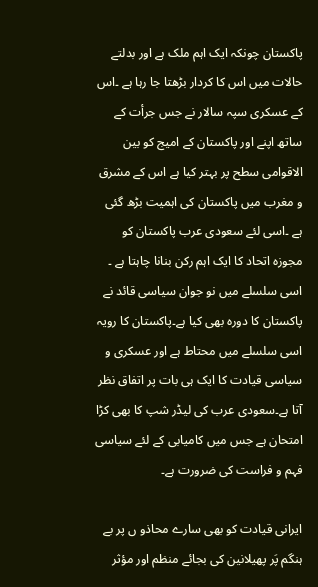پاکستان چونکہ ایک اہم ملک ہے اور بدلتے حالات میں اس کا کردار بڑھتا جا رہا ہے ۔اس کے عسکری سپہ سالار نے جس جرأت کے ساتھ اپنے اور پاکستان کے امیج کو بین الاقوامی سطح پر بہتر کیا ہے اس کے مشرق و مغرب میں پاکستان کی اہمیت بڑھ گئی ہے ۔اسی لئے سعودی عرب پاکستان کو مجوزہ اتحاد کا ایک اہم رکن بنانا چاہتا ہے ۔ اسی سلسلے میں نو جوان سیاسی قائد نے پاکستان کا دورہ بھی کیا ہے۔پاکستان کا رویہ اسی سلسلے میں محتاط ہے اور عسکری و سیاسی قیادت کا ایک ہی بات پر اتفاق نظر آتا ہے۔سعودی عرب کی لیڈر شپ کا بھی کڑا امتحان ہے جس میں کامیابی کے لئے سیاسی فہم و فراست کی ضرورت ہے۔

ایرانی قیادت کو بھی سارے محاذو ں پر بے ہنگم پَر پھیلانین کی بجائے منظم اور مؤثر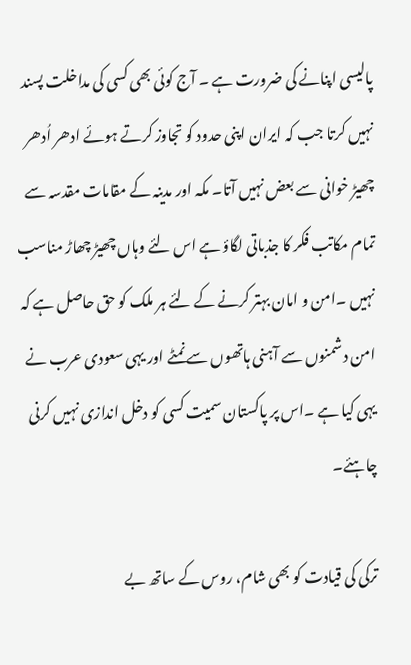پالیسی اپنانے کی ضرورت ہے ۔ آج کوئی بھی کسی کی مداخلت پسند نہیں کرتا جب کہ ایران اپنی حدود کو تجاوز کرتے ہوئے ادھر اُدھر چھیڑ خوانی سے بعض نہیں آتا۔ مکہ اور مدینہ کے مقامات مقدسہ سے تمام مکاتب فکر کا جذباتی لگاؤ ہے اس لئے وہاں چھیڑ چھاڑ مناسب نہیں ۔امن و امان بہتر کرنے کے لئے ہر ملک کو حق حاصل ہے کہ امن دشمنوں سے آہنی ہاتھوں سے نمٹے اور یہی سعودی عرب نے یہی کیا ہے ۔اس پر پاکستان سمیت کسی کو دخل اندازی نہیں کرنی چاہئے۔

ترکی کی قیادت کو بھی شام، روس کے ساتھ بے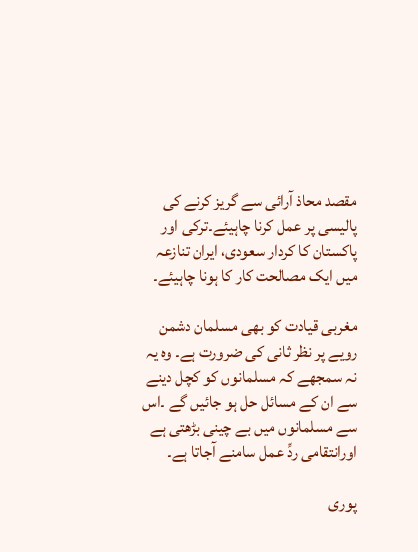مقصد محاذ آرائی سے گریز کرنے کی پالیسی پر عمل کرنا چاہیئے۔ترکی اور پاکستان کا کردار سعودی، ایران تنازعہ میں ایک مصالحت کار کا ہونا چاہیئے۔

مغربی قیادت کو بھی مسلمان دشمن رویے پر نظر ثانی کی ضرورت ہے۔ وہ یہ نہ سمجھے کہ مسلمانوں کو کچل دینے سے ان کے مسائل حل ہو جائیں گے ۔اس سے مسلمانوں میں بے چینی بڑھتی ہے اورانتقامی ردِّ عمل سامنے آجاتا ہے۔

پوری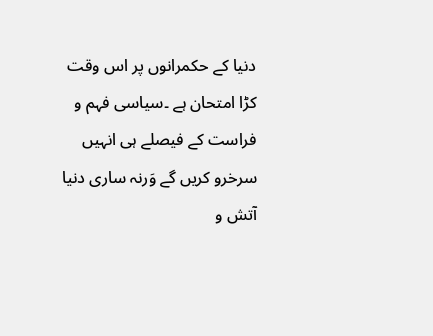دنیا کے حکمرانوں پر اس وقت کڑا امتحان ہے ۔سیاسی فہم و فراست کے فیصلے ہی انہیں سرخرو کریں گے وَرنہ ساری دنیا آتش و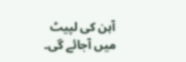آہن کی لپیٹ میں آجائے گی۔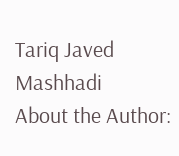Tariq Javed Mashhadi
About the Author: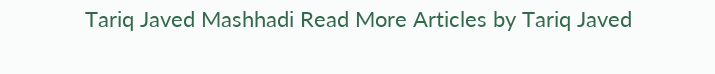Tariq Javed Mashhadi Read More Articles by Tariq Javed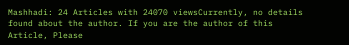Mashhadi: 24 Articles with 24070 viewsCurrently, no details found about the author. If you are the author of this Article, Please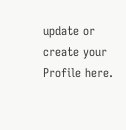update or create your Profile here.